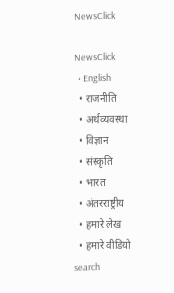NewsClick

NewsClick
  • English
  • राजनीति
  • अर्थव्यवस्था
  • विज्ञान
  • संस्कृति
  • भारत
  • अंतरराष्ट्रीय
  • हमारे लेख
  • हमारे वीडियो
search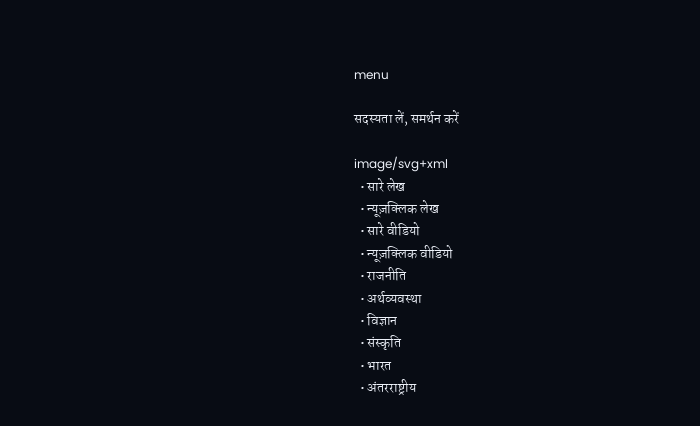menu

सदस्यता लें, समर्थन करें

image/svg+xml
  • सारे लेख
  • न्यूज़क्लिक लेख
  • सारे वीडियो
  • न्यूज़क्लिक वीडियो
  • राजनीति
  • अर्थव्यवस्था
  • विज्ञान
  • संस्कृति
  • भारत
  • अंतरराष्ट्रीय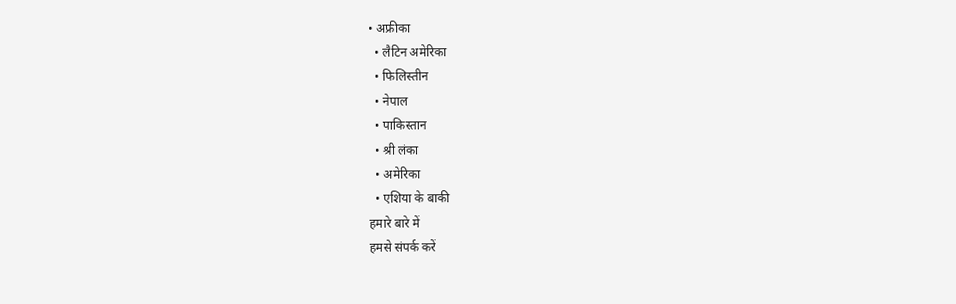• अफ्रीका
  • लैटिन अमेरिका
  • फिलिस्तीन
  • नेपाल
  • पाकिस्तान
  • श्री लंका
  • अमेरिका
  • एशिया के बाकी
हमारे बारे में
हमसे संपर्क करें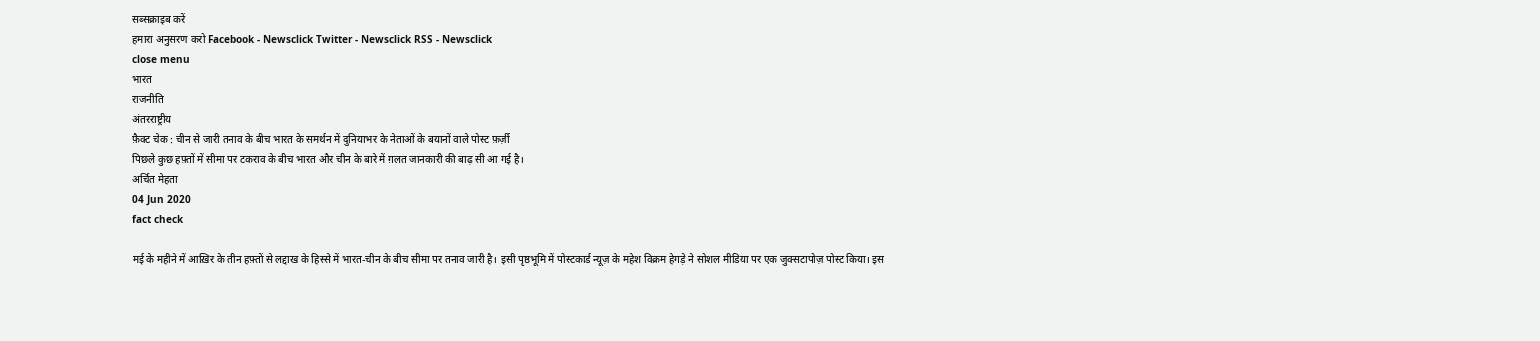सब्सक्राइब करें
हमारा अनुसरण करो Facebook - Newsclick Twitter - Newsclick RSS - Newsclick
close menu
भारत
राजनीति
अंतरराष्ट्रीय
फ़ैक्ट चेक : चीन से जारी तनाव के बीच भारत के समर्थन में दुनियाभर के नेताओं के बयानों वाले पोस्ट फ़र्ज़ी
पिछले कुछ हफ़्तों में सीमा पर टकराव के बीच भारत और चीन के बारे में ग़लत जानकारी की बाढ़ सी आ गई है।
अर्चित मेहता
04 Jun 2020
fact check

मई के महीने में आख़िर के तीन हफ़्तों से लद्दाख के हिस्से में भारत-चीन के बीच सीमा पर तनाव जारी है। इसी पृष्ठभूमि में पोस्टकार्ड न्यूज़ के महेश विक्रम हेगड़े ने सोशल मीडिया पर एक जुक्सटापोज़ पोस्ट किया। इस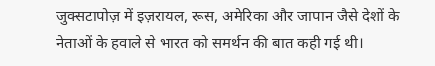जुक्सटापोज़ में इज़रायल, रूस, अमेरिका और जापान जैसे देशों के नेताओं के हवाले से भारत को समर्थन की बात कही गई थी।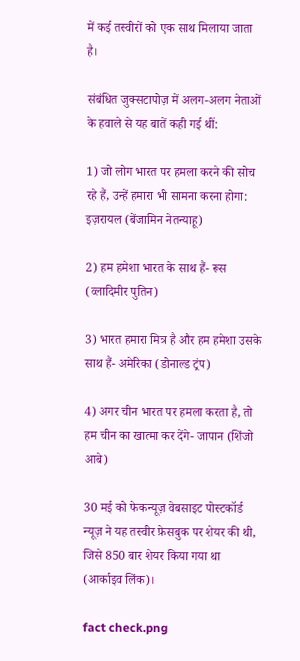में कई तस्वीरों को एक साथ मिलाया जाता है।

संबंधित जुक्सटापोज़ में अलग-अलग नेताओं के हवाले से यह बातें कही गई थीं:

1) जो लोग भारत पर हमला करने की सोच रहे हैं, उन्हें हमारा भी सामना करना होगा: इज़रायल (बेंजामिन नेतन्याहू)

2) हम हमेशा भारत के साथ हैं- रूस (व्लादिमीर पुतिन)

3) भारत हमारा मित्र है और हम हमेशा उसके साथ हैं- अमेरिका (डोनाल्ड ट्रंप)

4) अगर चीन भारत पर हमला करता है, तो हम चीन का खात्मा कर देंगे- जापान (शिंजो आबे)

30 मई को फेकन्यूज़ वेबसाइट पोस्टकॉर्ड न्यूज़ ने यह तस्वीर फ़ेसबुक पर शेयर की थी, जिसे 850 बार शेयर किया गया था (आर्काइव लिंक)।

fact check.png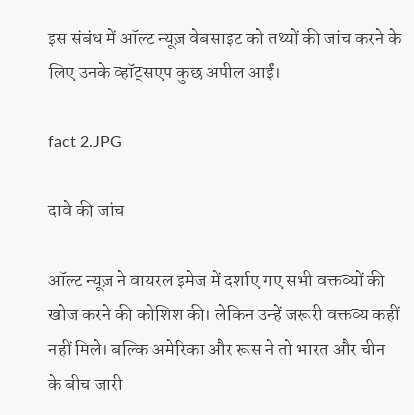इस संबंध में ऑल्ट न्यूज़ वेबसाइट को तथ्यों की जांच करने के लिए उनके व्हॉट्सएप कुछ अपील आईं।

fact 2.JPG

दावे की जांच

ऑल्ट न्यूज़ ने वायरल इमेज में दर्शाए गए सभी वक्तव्यों की खोज करने की कोशिश की। लेकिन उन्हें जरूरी वक्तव्य कहीं नहीं मिले। बल्कि अमेरिका और रूस ने तो भारत और चीन के बीच जारी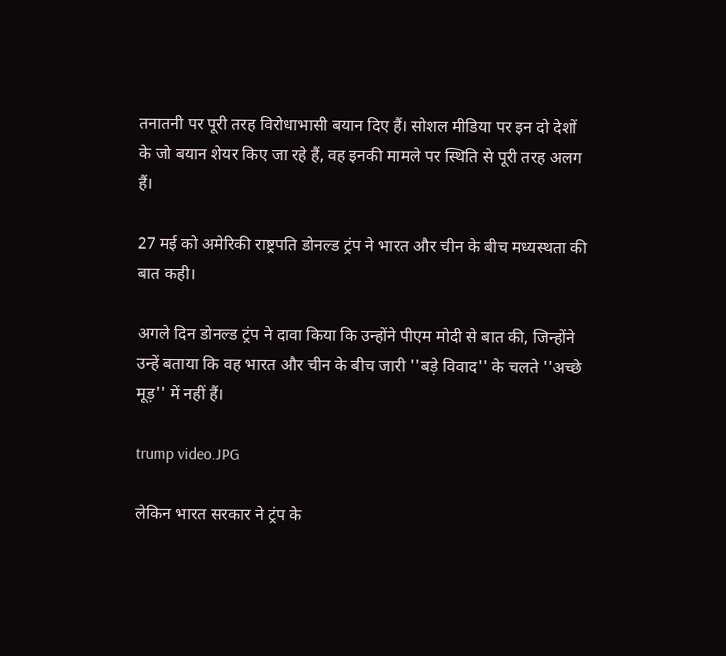तनातनी पर पूरी तरह विरोधाभासी बयान दिए हैं। सोशल मीडिया पर इन दो देशों के जो बयान शेयर किए जा रहे हैं, वह इनकी मामले पर स्थिति से पूरी तरह अलग हैं।

27 मई को अमेरिकी राष्ट्रपति डोनल्ड ट्रंप ने भारत और चीन के बीच मध्यस्थता की बात कही।

अगले दिन डोनल्ड ट्रंप ने दावा किया कि उन्होंने पीएम मोदी से बात की, जिन्होंने उन्हें बताया कि वह भारत और चीन के बीच जारी ''बड़े विवाद'' के चलते ''अच्छे मूड़'' में नहीं हैं।

trump video.JPG

लेकिन भारत सरकार ने ट्रंप के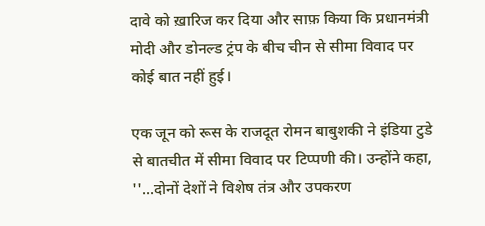दावे को ख़ारिज कर दिया और साफ़ किया कि प्रधानमंत्री मोदी और डोनल्ड ट्रंप के बीच चीन से सीमा विवाद पर कोई बात नहीं हुई।

एक जून को रूस के राजदूत रोमन बाबुशकी ने इंडिया टुडे से बातचीत में सीमा विवाद पर टिप्पणी की। उन्होंने कहा, ''...दोनों देशों ने विशेष तंत्र और उपकरण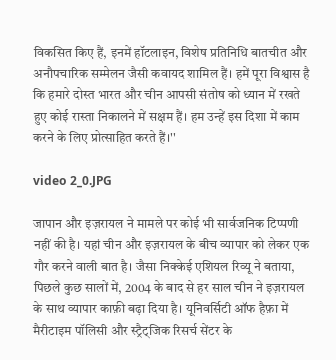विकसित किए हैं, इनमें हॉटलाइन, विशेष प्रतिनिधि बातचीत और अनौपचारिक सम्मेलन जैसी कवायद शामिल हैं। हमें पूरा विश्वास है कि हमारे दोस्त भारत और चीन आपसी संतोष को ध्यान में रखते हुए कोई रास्ता निकालने में सक्षम हैं। हम उन्हें इस दिशा में काम करने के लिए प्रोत्साहित करते हैं।''

video 2_0.JPG

जापान और इज़रायल ने मामले पर कोई भी सार्वजनिक टिप्पणी नहीं की है। यहां चीन और इज़रायल के बीच व्यापार को लेकर एक गौर करने वाली बात है। जैसा निक्केई एशियल रिव्यू ने बताया, पिछले कुछ सालों में, 2004 के बाद से हर साल चीन ने इज़रायल के साथ व्यापार काफ़ी बढ़ा दिया है। यूनिवर्सिटी ऑफ हैफ़ा में मैरीटाइम पॉलिसी और स्ट्रैट्जिक रिसर्च सेंटर के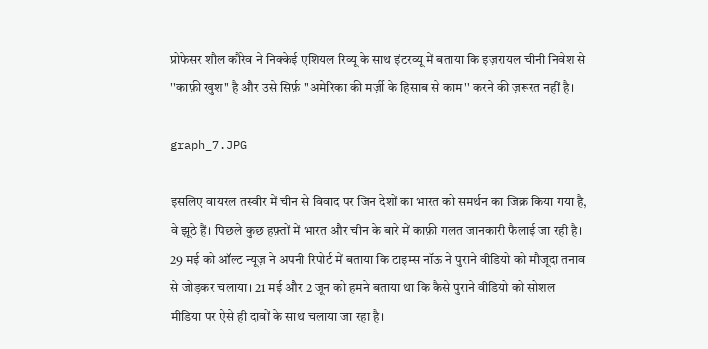प्रोफेसर शौल कौरेव ने निक्केई एशियल रिव्यू के साथ इंटरव्यू में बताया कि इज़रायल चीनी निवेश से ''काफ़ी खुश'' है और उसे सिर्फ़ ''अमेरिका की मर्ज़ी के हिसाब से काम'' करने की ज़रूरत नहीं है।

graph_7.JPG

इसलिए वायरल तस्वीर में चीन से विवाद पर जिन देशों का भारत को समर्थन का जिक्र किया गया है, वे झूठे हैं। पिछले कुछ हफ़्तों में भारत और चीन के बारे में काफ़ी गलत जानकारी फैलाई जा रही है। 29 मई को ऑल्ट न्यूज़ ने अपनी रिपोर्ट में बताया कि टाइम्स नॉऊ ने पुराने वीडियो को मौजूदा तनाव से जोड़कर चलाया। 21 मई और 2 जून को हमने बताया था कि कैसे पुराने वीडियो को सोशल मीडिया पर ऐसे ही दावों के साथ चलाया जा रहा है।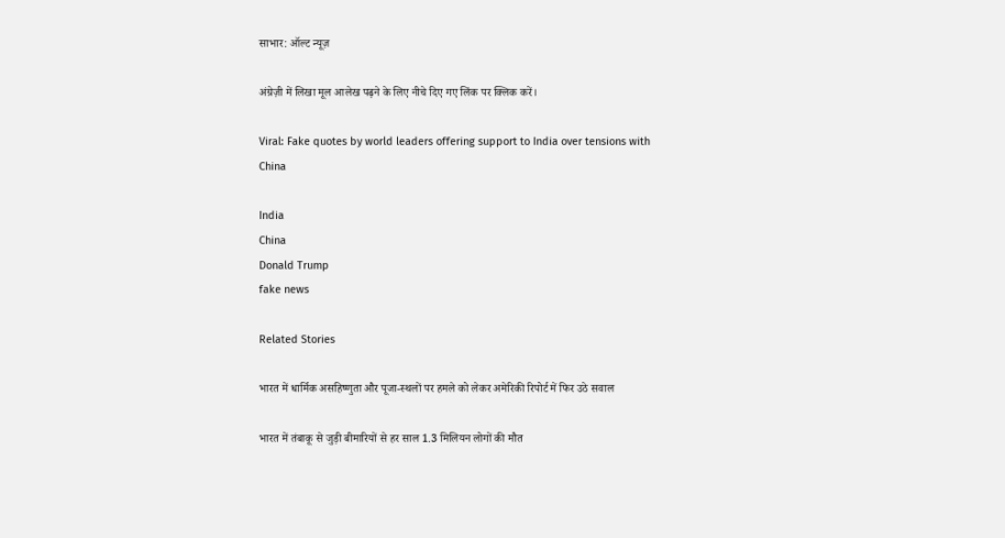साभार: ऑल्ट न्यूज़

अंग्रेज़ी में लिखा मूल आलेख पढ़ने के लिए नीचे दिए गए लिंक पर क्लिक करें।

Viral: Fake quotes by world leaders offering support to India over tensions with China

India
China
Donald Trump
fake news

Related Stories

भारत में धार्मिक असहिष्णुता और पूजा-स्थलों पर हमले को लेकर अमेरिकी रिपोर्ट में फिर उठे सवाल

भारत में तंबाकू से जुड़ी बीमारियों से हर साल 1.3 मिलियन लोगों की मौत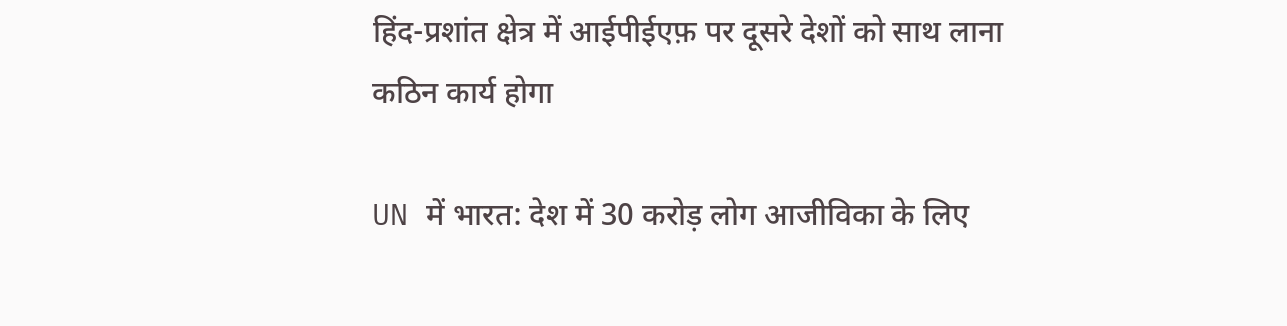हिंद-प्रशांत क्षेत्र में आईपीईएफ़ पर दूसरे देशों को साथ लाना कठिन कार्य होगा

UN में भारत: देश में 30 करोड़ लोग आजीविका के लिए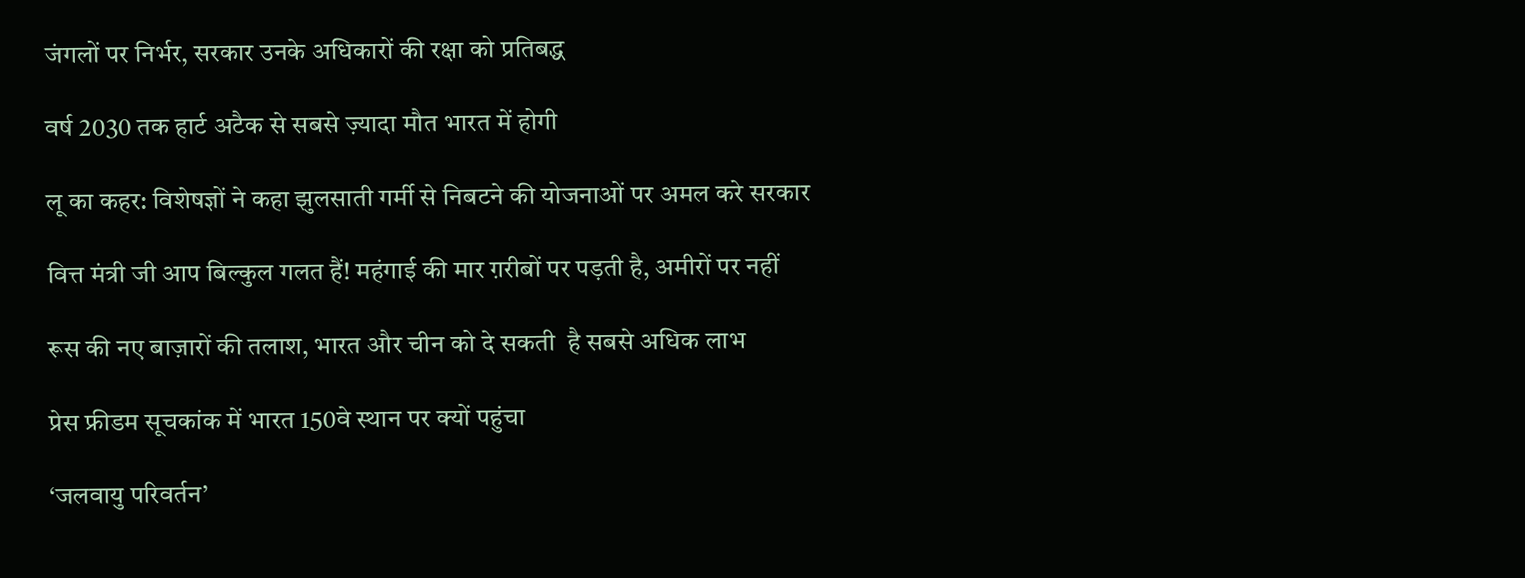जंगलों पर निर्भर, सरकार उनके अधिकारों की रक्षा को प्रतिबद्ध

वर्ष 2030 तक हार्ट अटैक से सबसे ज़्यादा मौत भारत में होगी

लू का कहर: विशेषज्ञों ने कहा झुलसाती गर्मी से निबटने की योजनाओं पर अमल करे सरकार

वित्त मंत्री जी आप बिल्कुल गलत हैं! महंगाई की मार ग़रीबों पर पड़ती है, अमीरों पर नहीं

रूस की नए बाज़ारों की तलाश, भारत और चीन को दे सकती  है सबसे अधिक लाभ

प्रेस फ्रीडम सूचकांक में भारत 150वे स्थान पर क्यों पहुंचा

‘जलवायु परिवर्तन’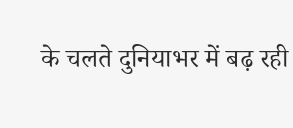के चलते दुनियाभर में बढ़ रही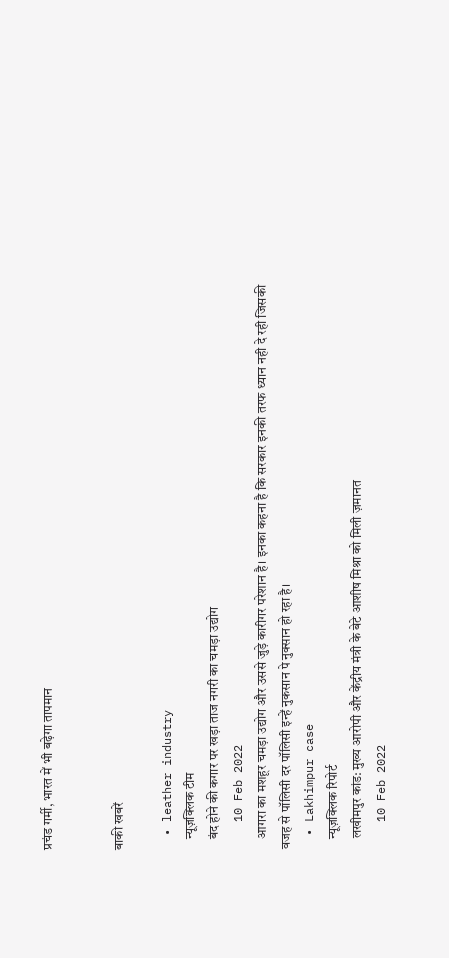प्रचंड गर्मी, भारत में भी बढ़ेगा तापमान


बाकी खबरें

  • leather industry
    न्यूज़क्लिक टीम
    बंद होने की कगार पर खड़ा ताज नगरी का चमड़ा उद्योग
    10 Feb 2022
    आगरा का मशहूर चमड़ा उद्योग और उससे जुड़े कारीगर परेशान है। इनका कहना है कि सरकार इनकी तरफ ध्यान नही दे रही जिसकी वजह से पॉलिसी दर पॉलिसी इन्हें नुकसान पे नुक्सान हो रहा है।
  • Lakhimpur case
    न्यूज़क्लिक रिपोर्ट
    लखीमपुर कांड: मुख्य आरोपी और केंद्रीय मंत्री के बेटे आशीष मिश्रा को मिली ज़मानत
    10 Feb 2022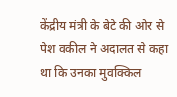केंद्रीय मंत्री के बेटे की ओर से पेश वकील ने अदालत से कहा था कि उनका मुवक्किल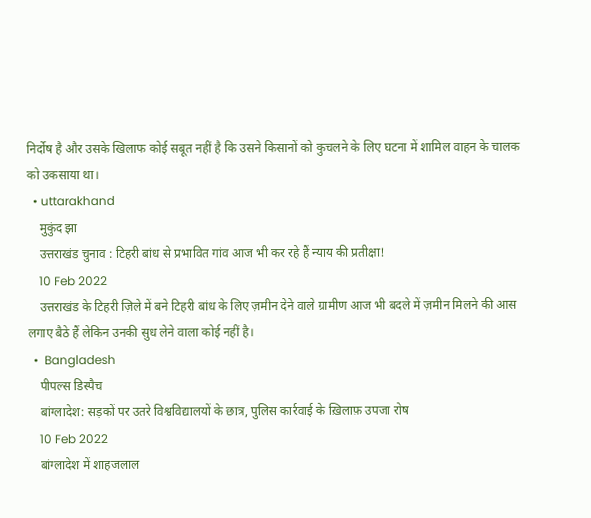निर्दोष है और उसके खिलाफ कोई सबूत नहीं है कि उसने किसानों को कुचलने के लिए घटना में शामिल वाहन के चालक को उकसाया था।
  • uttarakhand
    मुकुंद झा
    उत्तराखंड चुनाव : टिहरी बांध से प्रभावित गांव आज भी कर रहे हैं न्याय की प्रतीक्षा!
    10 Feb 2022
    उत्तराखंड के टिहरी ज़िले में बने टिहरी बांध के लिए ज़मीन देने वाले ग्रामीण आज भी बदले में ज़मीन मिलने की आस लगाए बैठे हैं लेकिन उनकी सुध लेने वाला कोई नहीं है।
  •  Bangladesh
    पीपल्स डिस्पैच
    बांग्लादेश: सड़कों पर उतरे विश्वविद्यालयों के छात्र, पुलिस कार्रवाई के ख़िलाफ़ उपजा रोष
    10 Feb 2022
    बांग्लादेश में शाहजलाल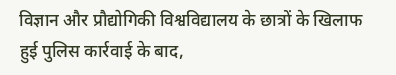विज्ञान और प्रौद्योगिकी विश्वविद्यालय के छात्रों के खिलाफ हुई पुलिस कार्रवाई के बाद,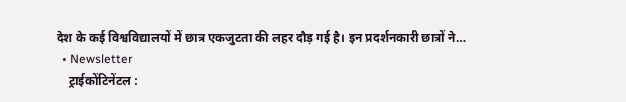देश के कई विश्वविद्यालयों में छात्र एकजुटता की लहर दौड़ गई है। इन प्रदर्शनकारी छात्रों ने…
  • Newsletter
    ट्राईकोंटिनेंटल :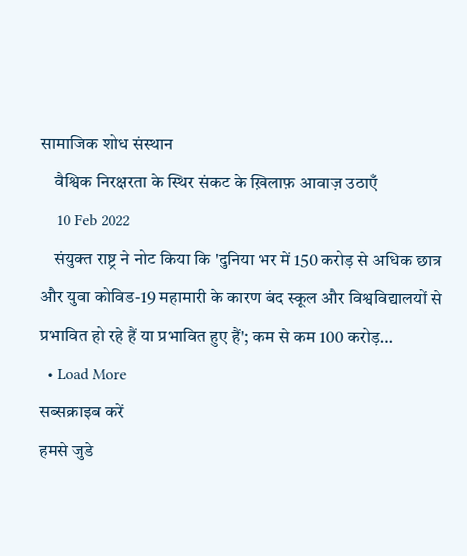सामाजिक शोध संस्थान
    वैश्विक निरक्षरता के स्थिर संकट के ख़िलाफ़ आवाज़ उठाएँ
    10 Feb 2022
    संयुक्त राष्ट्र ने नोट किया कि 'दुनिया भर में 150 करोड़ से अधिक छात्र और युवा कोविड-19 महामारी के कारण बंद स्कूल और विश्वविद्यालयों से प्रभावित हो रहे हैं या प्रभावित हुए हैं'; कम से कम 100 करोड़…
  • Load More
सब्सक्राइब करें
हमसे जुडे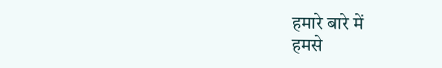हमारे बारे में
हमसे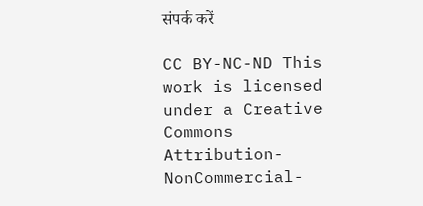संपर्क करें

CC BY-NC-ND This work is licensed under a Creative Commons Attribution-NonCommercial-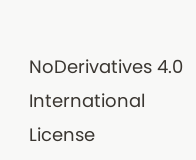NoDerivatives 4.0 International License